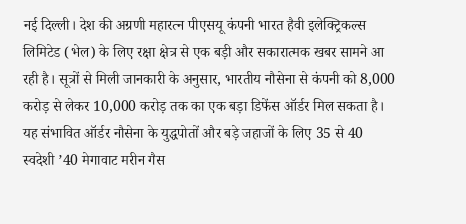नई दिल्ली। देश की अग्रणी महारत्न पीएसयू कंपनी भारत हैवी इलेक्ट्रिकल्स लिमिटेड (भेल) के लिए रक्षा क्षेत्र से एक बड़ी और सकारात्मक खबर सामने आ रही है। सूत्रों से मिली जानकारी के अनुसार, भारतीय नौसेना से कंपनी को 8,000 करोड़ से लेकर 10,000 करोड़ तक का एक बड़ा डिफेंस ऑर्डर मिल सकता है। यह संभावित ऑर्डर नौसेना के युद्धपोतों और बड़े जहाजों के लिए 35 से 40 स्वदेशी ’40 मेगावाट मरीन गैस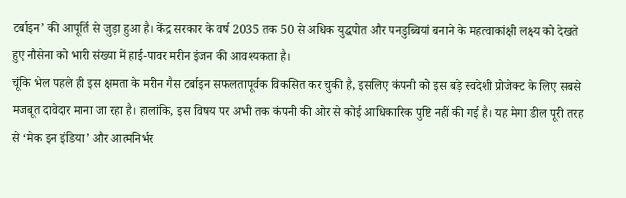टर्बाइन’ की आपूर्ति से जुड़ा हुआ है। केंद्र सरकार के वर्ष 2035 तक 50 से अधिक युद्धपोत और पनडुब्बियां बनाने के महत्वाकांक्षी लक्ष्य को देखते हुए नौसेना को भारी संख्या में हाई-पावर मरीन इंजन की आवश्यकता है।
चूंकि भेल पहले ही इस क्षमता के मरीन गैस टर्बाइन सफलतापूर्वक विकसित कर चुकी है, इसलिए कंपनी को इस बड़े स्वदेशी प्रोजेक्ट के लिए सबसे मजबूत दावेदार माना जा रहा है। हालांकि, इस विषय पर अभी तक कंपनी की ओर से कोई आधिकारिक पुष्टि नहीं की गई है। यह मेगा डील पूरी तरह से ‘मेक इन इंडिया’ और आत्मनिर्भर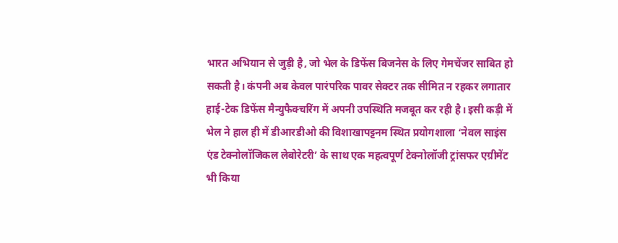भारत अभियान से जुड़ी है, जो भेल के डिफेंस बिजनेस के लिए गेमचेंजर साबित हो सकती है। कंपनी अब केवल पारंपरिक पावर सेक्टर तक सीमित न रहकर लगातार हाई-टेक डिफेंस मैन्युफैक्चरिंग में अपनी उपस्थिति मजबूत कर रही है। इसी कड़ी में भेल ने हाल ही में डीआरडीओ की विशाखापट्टनम स्थित प्रयोगशाला ‘नेवल साइंस एंड टेक्नोलॉजिकल लेबोरेटरी’ के साथ एक महत्वपूर्ण टेक्नोलॉजी ट्रांसफर एग्रीमेंट भी किया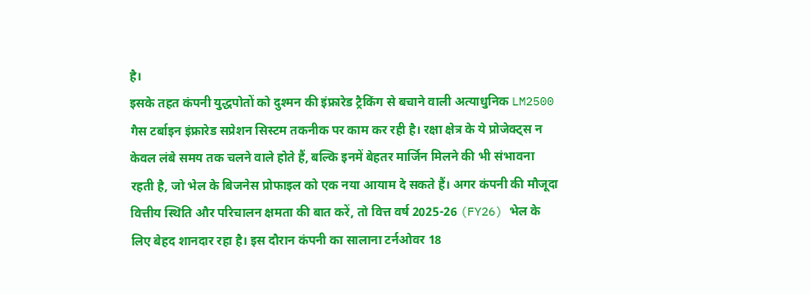है।
इसके तहत कंपनी युद्धपोतों को दुश्मन की इंफ्रारेड ट्रैकिंग से बचाने वाली अत्याधुनिक LM2500 गैस टर्बाइन इंफ्रारेड सप्रेशन सिस्टम तकनीक पर काम कर रही है। रक्षा क्षेत्र के ये प्रोजेक्ट्स न केवल लंबे समय तक चलने वाले होते हैं, बल्कि इनमें बेहतर मार्जिन मिलने की भी संभावना रहती है, जो भेल के बिजनेस प्रोफाइल को एक नया आयाम दे सकते हैं। अगर कंपनी की मौजूदा वित्तीय स्थिति और परिचालन क्षमता की बात करें, तो वित्त वर्ष 2025-26 (FY26) भेल के लिए बेहद शानदार रहा है। इस दौरान कंपनी का सालाना टर्नओवर 18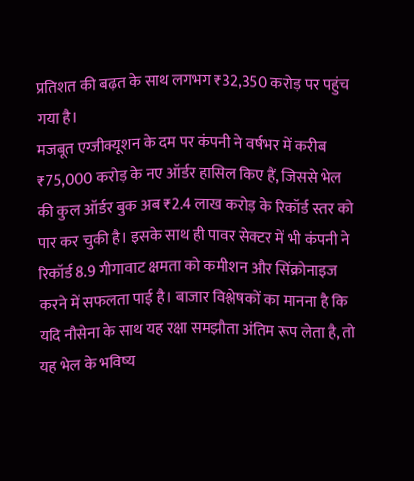प्रतिशत की बढ़त के साथ लगभग ₹32,350 करोड़ पर पहुंच गया है।
मजबूत एग्जीक्यूशन के दम पर कंपनी ने वर्षभर में करीब ₹75,000 करोड़ के नए ऑर्डर हासिल किए हैं, जिससे भेल की कुल ऑर्डर बुक अब ₹2.4 लाख करोड़ के रिकॉर्ड स्तर को पार कर चुकी है। इसके साथ ही पावर सेक्टर में भी कंपनी ने रिकॉर्ड 8.9 गीगावाट क्षमता को कमीशन और सिंक्रोनाइज करने में सफलता पाई है। बाजार विश्लेषकों का मानना है कि यदि नौसेना के साथ यह रक्षा समझौता अंतिम रूप लेता है, तो यह भेल के भविष्य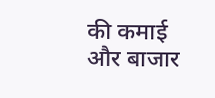की कमाई और बाजार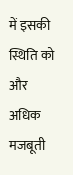में इसकी स्थिति को और अधिक मजबूती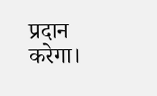प्रदान करेगा।